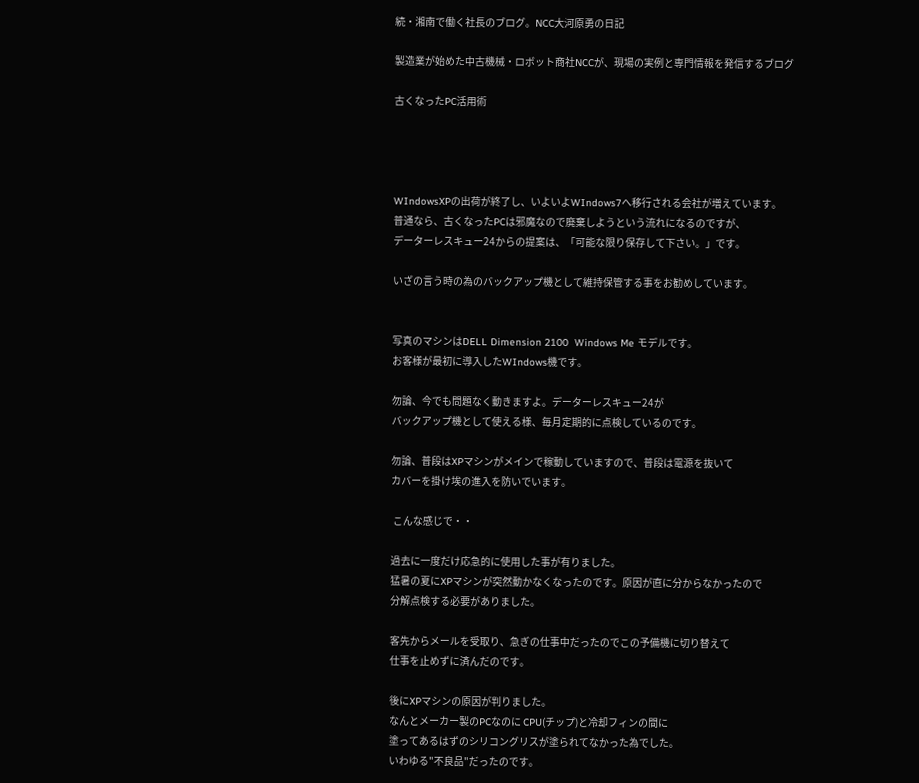続・湘南で働く社長のブログ。NCC大河原勇の日記

製造業が始めた中古機械・ロボット商社NCCが、現場の実例と専門情報を発信するブログ

古くなったPC活用術




WIndowsXPの出荷が終了し、いよいよWIndows7へ移行される会社が増えています。
普通なら、古くなったPCは邪魔なので廃棄しようという流れになるのですが、
データーレスキュー24からの提案は、「可能な限り保存して下さい。」です。

いざの言う時の為のバックアップ機として維持保管する事をお勧めしています。


写真のマシンはDELL Dimension 2100  Windows Me モデルです。
お客様が最初に導入したWIndows機です。

勿論、今でも問題なく動きますよ。データーレスキュー24が
バックアップ機として使える様、毎月定期的に点検しているのです。

勿論、普段はXPマシンがメインで稼動していますので、普段は電源を抜いて
カバーを掛け埃の進入を防いでいます。

 こんな感じで・・

過去に一度だけ応急的に使用した事が有りました。
猛暑の夏にXPマシンが突然動かなくなったのです。原因が直に分からなかったので
分解点検する必要がありました。

客先からメールを受取り、急ぎの仕事中だったのでこの予備機に切り替えて
仕事を止めずに済んだのです。

後にXPマシンの原因が判りました。
なんとメーカー製のPCなのに CPU(チップ)と冷却フィンの間に
塗ってあるはずのシリコングリスが塗られてなかった為でした。
いわゆる"不良品"だったのです。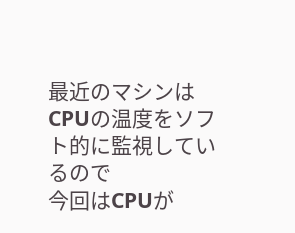最近のマシンはCPUの温度をソフト的に監視しているので
今回はCPUが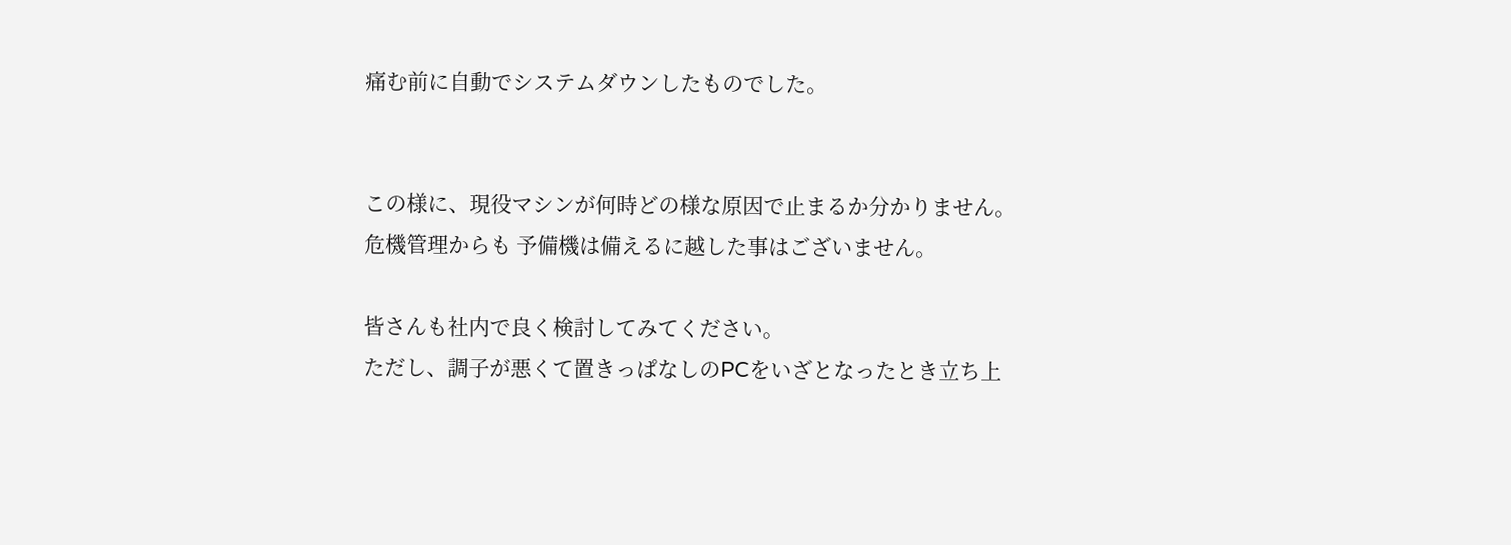痛む前に自動でシステムダウンしたものでした。


この様に、現役マシンが何時どの様な原因で止まるか分かりません。
危機管理からも 予備機は備えるに越した事はございません。

皆さんも社内で良く検討してみてください。
ただし、調子が悪くて置きっぱなしのPCをいざとなったとき立ち上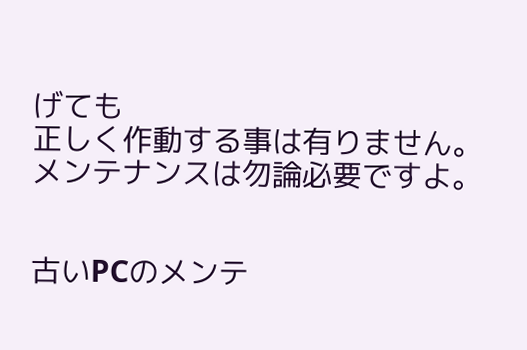げても
正しく作動する事は有りません。 メンテナンスは勿論必要ですよ。


古いPCのメンテ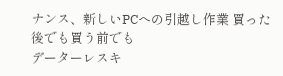ナンス、新しいPCへの引越し作業 買った後でも買う前でも
データーレスキ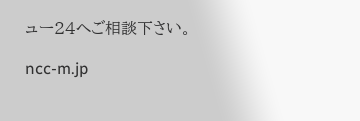ュー24へご相談下さい。

ncc-m.jp